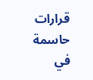قرارات حاسمة في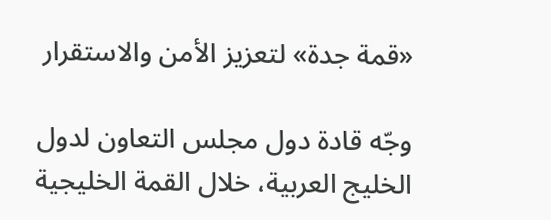«قمة جدة» لتعزيز الأمن والاستقرار

وجّه قادة دول مجلس التعاون لدول الخليج العربية، خلال القمة الخليجية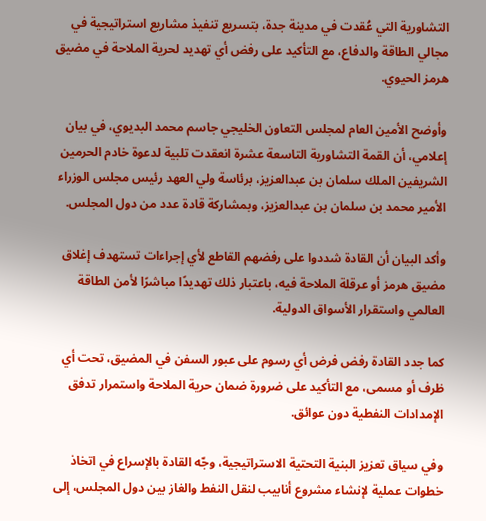التشاورية التي عُقدت في مدينة جدة، بتسريع تنفيذ مشاريع استراتيجية في مجالي الطاقة والدفاع، مع التأكيد على رفض أي تهديد لحرية الملاحة في مضيق هرمز الحيوي.

وأوضح الأمين العام لمجلس التعاون الخليجي جاسم محمد البديوي، في بيان إعلامي، أن القمة التشاورية التاسعة عشرة انعقدت تلبية لدعوة خادم الحرمين الشريفين الملك سلمان بن عبدالعزيز، برئاسة ولي العهد رئيس مجلس الوزراء الأمير محمد بن سلمان بن عبدالعزيز، وبمشاركة قادة عدد من دول المجلس.

وأكد البيان أن القادة شددوا على رفضهم القاطع لأي إجراءات تستهدف إغلاق مضيق هرمز أو عرقلة الملاحة فيه، باعتبار ذلك تهديدًا مباشرًا لأمن الطاقة العالمي واستقرار الأسواق الدولية.

كما جدد القادة رفض فرض أي رسوم على عبور السفن في المضيق، تحت أي ظرف أو مسمى، مع التأكيد على ضرورة ضمان حرية الملاحة واستمرار تدفق الإمدادات النفطية دون عوائق.

وفي سياق تعزيز البنية التحتية الاستراتيجية، وجّه القادة بالإسراع في اتخاذ خطوات عملية لإنشاء مشروع أنابيب لنقل النفط والغاز بين دول المجلس، إلى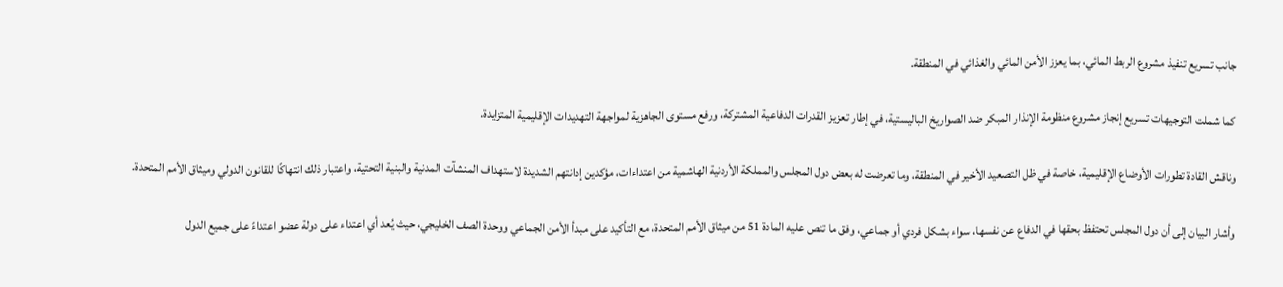جانب تسريع تنفيذ مشروع الربط المائي، بما يعزز الأمن المائي والغذائي في المنطقة.

كما شملت التوجيهات تسريع إنجاز مشروع منظومة الإنذار المبكر ضد الصواريخ الباليستية، في إطار تعزيز القدرات الدفاعية المشتركة، ورفع مستوى الجاهزية لمواجهة التهديدات الإقليمية المتزايدة.

وناقش القادة تطورات الأوضاع الإقليمية، خاصة في ظل التصعيد الأخير في المنطقة، وما تعرضت له بعض دول المجلس والمملكة الأردنية الهاشمية من اعتداءات، مؤكدين إدانتهم الشديدة لاستهداف المنشآت المدنية والبنية التحتية، واعتبار ذلك انتهاكًا للقانون الدولي وميثاق الأمم المتحدة.

وأشار البيان إلى أن دول المجلس تحتفظ بحقها في الدفاع عن نفسها، سواء بشكل فردي أو جماعي، وفق ما تنص عليه المادة 51 من ميثاق الأمم المتحدة، مع التأكيد على مبدأ الأمن الجماعي ووحدة الصف الخليجي، حيث يُعد أي اعتداء على دولة عضو اعتداءً على جميع الدول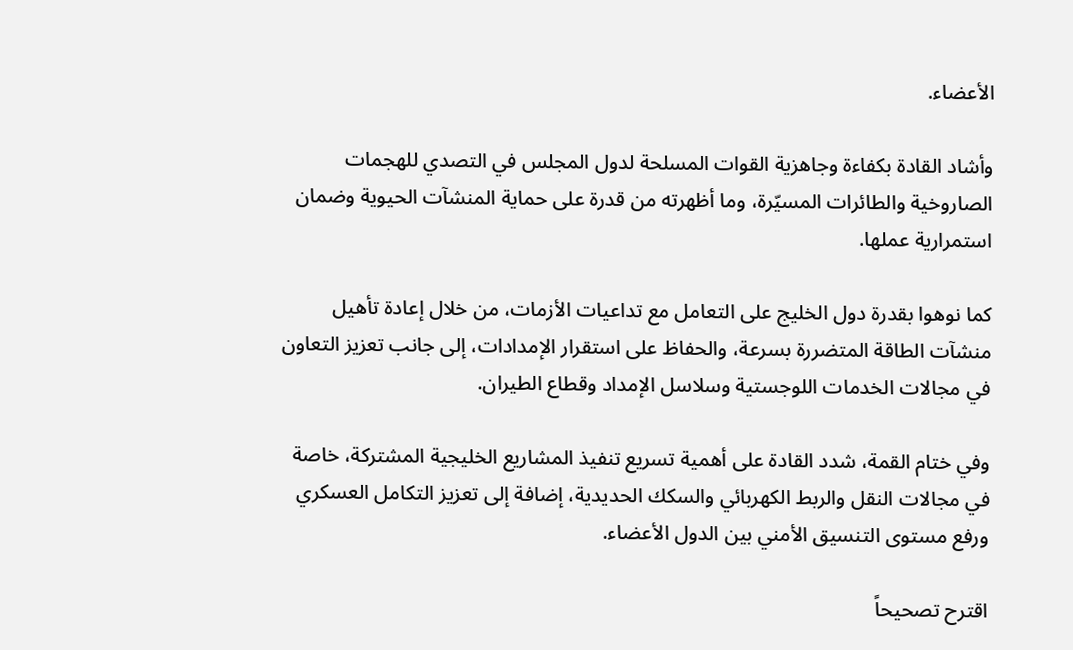الأعضاء.

وأشاد القادة بكفاءة وجاهزية القوات المسلحة لدول المجلس في التصدي للهجمات الصاروخية والطائرات المسيّرة، وما أظهرته من قدرة على حماية المنشآت الحيوية وضمان استمرارية عملها.

كما نوهوا بقدرة دول الخليج على التعامل مع تداعيات الأزمات، من خلال إعادة تأهيل منشآت الطاقة المتضررة بسرعة، والحفاظ على استقرار الإمدادات، إلى جانب تعزيز التعاون في مجالات الخدمات اللوجستية وسلاسل الإمداد وقطاع الطيران.

وفي ختام القمة، شدد القادة على أهمية تسريع تنفيذ المشاريع الخليجية المشتركة، خاصة في مجالات النقل والربط الكهربائي والسكك الحديدية، إضافة إلى تعزيز التكامل العسكري ورفع مستوى التنسيق الأمني بين الدول الأعضاء.

اقترح تصحيحاً